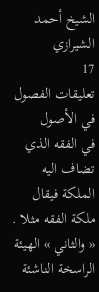الشيخ أحمد الشيرازي
17
تعليقات الفصول في الأصول
في الفقه الذي تضاف اليه الملكة فيقال ملكة الفقه مثلا . « والثاني » الهيئة الراسخة الناشئة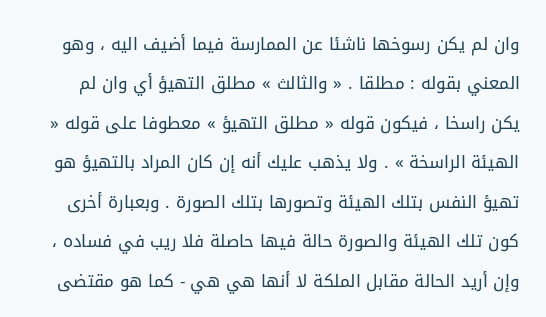وان لم يكن رسوخها ناشئا عن الممارسة فيما أضيف اليه ، وهو المعني بقوله : مطلقا . « والثالث » مطلق التهيؤ أي وان لم يكن راسخا ، فيكون قوله « مطلق التهيؤ » معطوفا على قوله « الهيئة الراسخة » . ولا يذهب عليك أنه إن كان المراد بالتهيؤ هو تهيؤ النفس بتلك الهيئة وتصورها بتلك الصورة . وبعبارة أخرى كون تلك الهيئة والصورة حالة فيها حاصلة فلا ريب في فساده ، وإن أريد الحالة مقابل الملكة لا أنها هي هي - كما هو مقتضى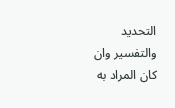التحديد والتفسير وان كان المراد به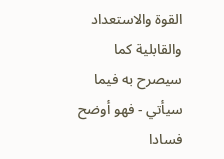القوة والاستعداد والقابلية كما سيصرح به فيما سيأتي - فهو أوضح فسادا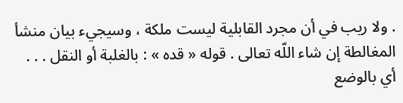. ولا ريب في أن مجرد القابلية ليست ملكة ، وسيجيء بيان منشأ المغالطة إن شاء اللّه تعالى . قوله « قده » : بالغلبة أو النقل . . . أي بالوضع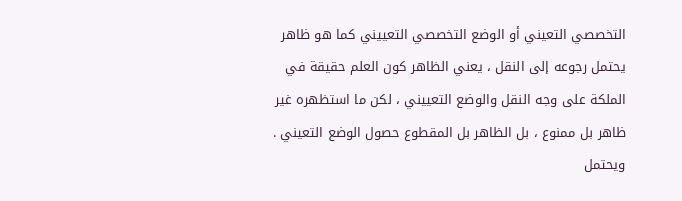التخصصي التعيني أو الوضع التخصصي التعييني كما هو ظاهر يحتمل رجوعه إلى النقل ، يعني الظاهر كون العلم حقيقة في الملكة على وجه النقل والوضع التعييني ، لكن ما استظهره غير ظاهر بل ممنوع ، بل الظاهر بل المقطوع حصول الوضع التعيني . ويحتمل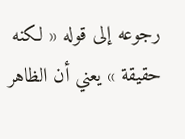رجوعه إلى قوله « لكنه حقيقة » يعني أن الظاهر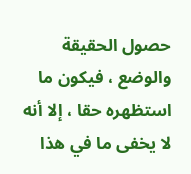حصول الحقيقة والوضع ، فيكون ما استظهره حقا ، إلا أنه لا يخفى ما في هذا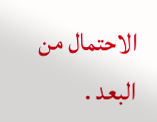الاحتمال من البعد .